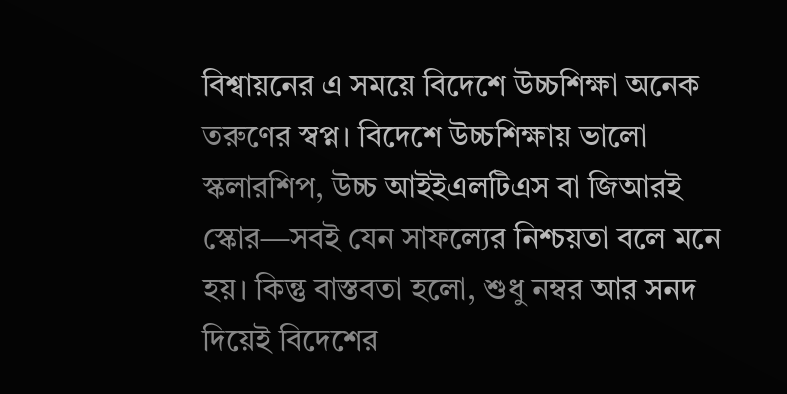বিশ্বায়নের এ সময়ে বিদেশে উচ্চশিক্ষা অনেক তরুণের স্বপ্ন। বিদেশে উচ্চশিক্ষায় ভালো স্কলারশিপ, উচ্চ আইইএলটিএস বা জিআরই স্কোর—সবই যেন সাফল্যের নিশ্চয়তা বলে মনে হয়। কিন্তু বাস্তবতা হলো, শুধু নম্বর আর সনদ দিয়েই বিদেশের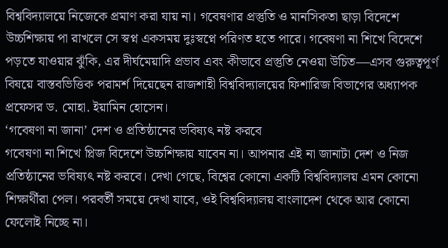বিশ্ববিদ্যালয়ে নিজেকে প্রমাণ করা যায় না। গবেষণার প্রস্তুতি ও মানসিকতা ছাড়া বিদেশে উচ্চশিক্ষায় পা রাখলে সে স্বপ্ন একসময় দুঃস্বপ্নে পরিণত হতে পারে। গবেষণা না শিখে বিদেশে পড়তে যাওয়ার ঝুঁকি, এর দীর্ঘমেয়াদি প্রভাব এবং কীভাবে প্রস্তুতি নেওয়া উচিত—এসব গুরুত্বপূর্ণ বিষয়ে বাস্তবভিত্তিক পরামর্শ দিয়েছেন রাজশাহী বিশ্ববিদ্যালয়ের ফিশারিজ বিভাগের অধ্যাপক প্রফেসর ড. মোহা. ইয়ামিন হোসেন।
‘গবেষণা না জানা’ দেশ ও প্রতিষ্ঠানের ভবিষ্যৎ নষ্ট করবে
গবেষণা না শিখে প্লিজ বিদেশে উচ্চশিক্ষায় যাবেন না। আপনার এই না জানাটা দেশ ও নিজ প্রতিষ্ঠানের ভবিষ্যৎ নষ্ট করবে। দেখা গেছে, বিশ্বের কোনো একটি বিশ্ববিদ্যালয় এমন কোনো শিক্ষার্থীরা পেল। পরবর্তী সময়ে দেখা যাবে, ওই বিশ্ববিদ্যালয় বাংলাদেশ থেকে আর কোনো ফেলোই নিচ্ছে না।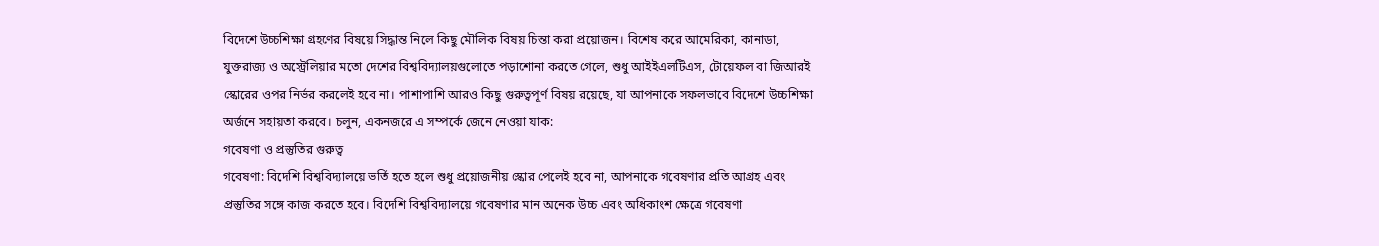বিদেশে উচ্চশিক্ষা গ্রহণের বিষয়ে সিদ্ধান্ত নিলে কিছু মৌলিক বিষয় চিন্তা করা প্রয়োজন। বিশেষ করে আমেরিকা, কানাডা, যুক্তরাজ্য ও অস্ট্রেলিয়ার মতো দেশের বিশ্ববিদ্যালয়গুলোতে পড়াশোনা করতে গেলে, শুধু আইইএলটিএস, টোয়েফল বা জিআরই স্কোরের ওপর নির্ভর করলেই হবে না। পাশাপাশি আরও কিছু গুরুত্বপূর্ণ বিষয় রয়েছে, যা আপনাকে সফলভাবে বিদেশে উচ্চশিক্ষা অর্জনে সহায়তা করবে। চলুন, একনজরে এ সম্পর্কে জেনে নেওয়া যাক:
গবেষণা ও প্রস্তুতির গুরুত্ব
গবেষণা: বিদেশি বিশ্ববিদ্যালয়ে ভর্তি হতে হলে শুধু প্রয়োজনীয় স্কোর পেলেই হবে না, আপনাকে গবেষণার প্রতি আগ্রহ এবং প্রস্তুতির সঙ্গে কাজ করতে হবে। বিদেশি বিশ্ববিদ্যালয়ে গবেষণার মান অনেক উচ্চ এবং অধিকাংশ ক্ষেত্রে গবেষণা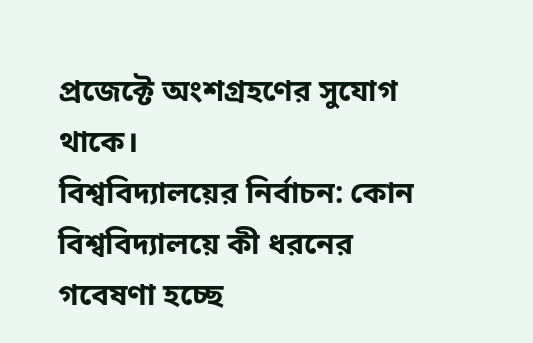প্রজেক্টে অংশগ্রহণের সুযোগ থাকে।
বিশ্ববিদ্যালয়ের নির্বাচন: কোন বিশ্ববিদ্যালয়ে কী ধরনের গবেষণা হচ্ছে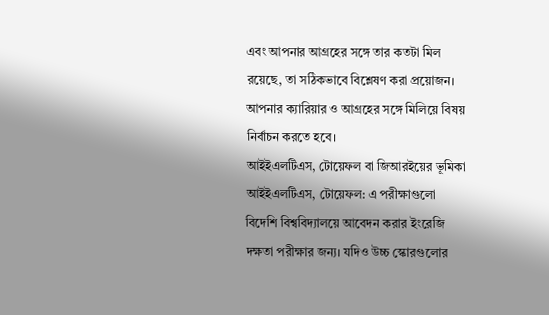এবং আপনার আগ্রহের সঙ্গে তার কতটা মিল রয়েছে, তা সঠিকভাবে বিশ্লেষণ করা প্রয়োজন। আপনার ক্যারিয়ার ও আগ্রহের সঙ্গে মিলিয়ে বিষয় নির্বাচন করতে হবে।
আইইএলটিএস, টোয়েফল বা জিআরইয়ের ভূমিকা
আইইএলটিএস, টোয়েফল: এ পরীক্ষাগুলো বিদেশি বিশ্ববিদ্যালয়ে আবেদন করার ইংরেজি দক্ষতা পরীক্ষার জন্য। যদিও উচ্চ স্কোরগুলোর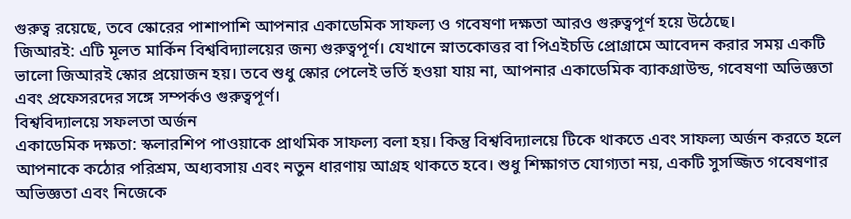গুরুত্ব রয়েছে, তবে স্কোরের পাশাপাশি আপনার একাডেমিক সাফল্য ও গবেষণা দক্ষতা আরও গুরুত্বপূর্ণ হয়ে উঠেছে।
জিআরই: এটি মূলত মার্কিন বিশ্ববিদ্যালয়ের জন্য গুরুত্বপূর্ণ। যেখানে স্নাতকোত্তর বা পিএইচডি প্রোগ্রামে আবেদন করার সময় একটি ভালো জিআরই স্কোর প্রয়োজন হয়। তবে শুধু স্কোর পেলেই ভর্তি হওয়া যায় না, আপনার একাডেমিক ব্যাকগ্রাউন্ড, গবেষণা অভিজ্ঞতা এবং প্রফেসরদের সঙ্গে সম্পর্কও গুরুত্বপূর্ণ।
বিশ্ববিদ্যালয়ে সফলতা অর্জন
একাডেমিক দক্ষতা: স্কলারশিপ পাওয়াকে প্রাথমিক সাফল্য বলা হয়। কিন্তু বিশ্ববিদ্যালয়ে টিকে থাকতে এবং সাফল্য অর্জন করতে হলে আপনাকে কঠোর পরিশ্রম, অধ্যবসায় এবং নতুন ধারণায় আগ্রহ থাকতে হবে। শুধু শিক্ষাগত যোগ্যতা নয়, একটি সুসজ্জিত গবেষণার অভিজ্ঞতা এবং নিজেকে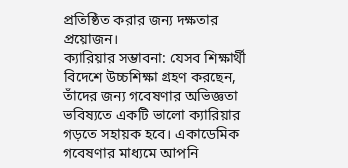প্রতিষ্ঠিত করার জন্য দক্ষতার প্রয়োজন।
ক্যারিয়ার সম্ভাবনা: যেসব শিক্ষার্থী বিদেশে উচ্চশিক্ষা গ্রহণ করছেন, তাঁদের জন্য গবেষণার অভিজ্ঞতা ভবিষ্যতে একটি ভালো ক্যারিয়ার গড়তে সহায়ক হবে। একাডেমিক গবেষণার মাধ্যমে আপনি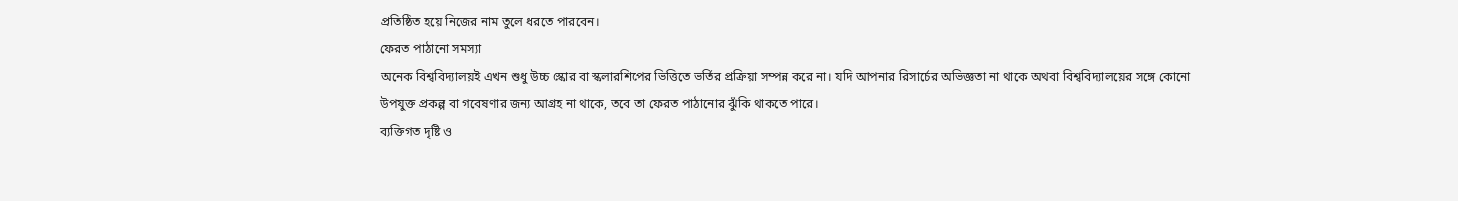প্রতিষ্ঠিত হয়ে নিজের নাম তুলে ধরতে পারবেন।
ফেরত পাঠানো সমস্যা
অনেক বিশ্ববিদ্যালয়ই এখন শুধু উচ্চ স্কোর বা স্কলারশিপের ভিত্তিতে ভর্তির প্রক্রিয়া সম্পন্ন করে না। যদি আপনার রিসার্চের অভিজ্ঞতা না থাকে অথবা বিশ্ববিদ্যালয়ের সঙ্গে কোনো উপযুক্ত প্রকল্প বা গবেষণার জন্য আগ্রহ না থাকে, তবে তা ফেরত পাঠানোর ঝুঁকি থাকতে পারে।
ব্যক্তিগত দৃষ্টি ও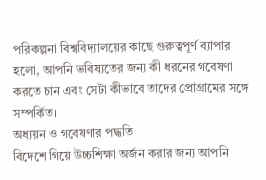পরিকল্পনা বিশ্ববিদ্যালয়ের কাছে গুরুত্বপূর্ণ ব্যাপার হলো, আপনি ভবিষ্যতের জন্য কী ধরনের গবেষণা করতে চান এবং সেটা কীভাবে তাদের প্রোগ্রামের সঙ্গে সম্পর্কিত।
অধ্যয়ন ও গবেষণার পদ্ধতি
বিদেশে গিয়ে উচ্চশিক্ষা অর্জন করার জন্য আপনি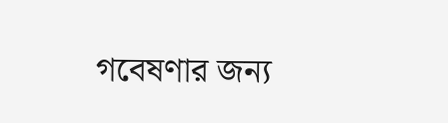গবেষণার জন্য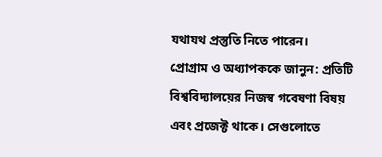যথাযথ প্রস্তুতি নিতে পারেন।
প্রোগ্রাম ও অধ্যাপককে জানুন: প্রতিটি বিশ্ববিদ্যালয়ের নিজস্ব গবেষণা বিষয় এবং প্রজেক্ট থাকে। সেগুলোতে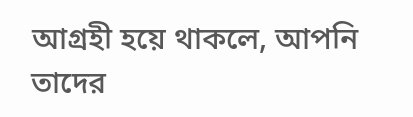আগ্রহী হয়ে থাকলে, আপনি তাদের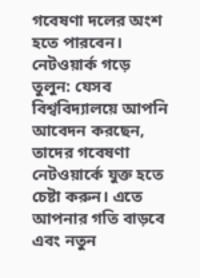গবেষণা দলের অংশ হতে পারবেন।
নেটওয়ার্ক গড়ে তুলুন: যেসব বিশ্ববিদ্যালয়ে আপনি আবেদন করছেন, তাদের গবেষণা নেটওয়ার্কে যুক্ত হতে চেষ্টা করুন। এতে আপনার গতি বাড়বে এবং নতুন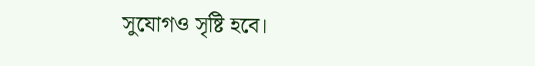সুযোগও সৃষ্টি হবে।